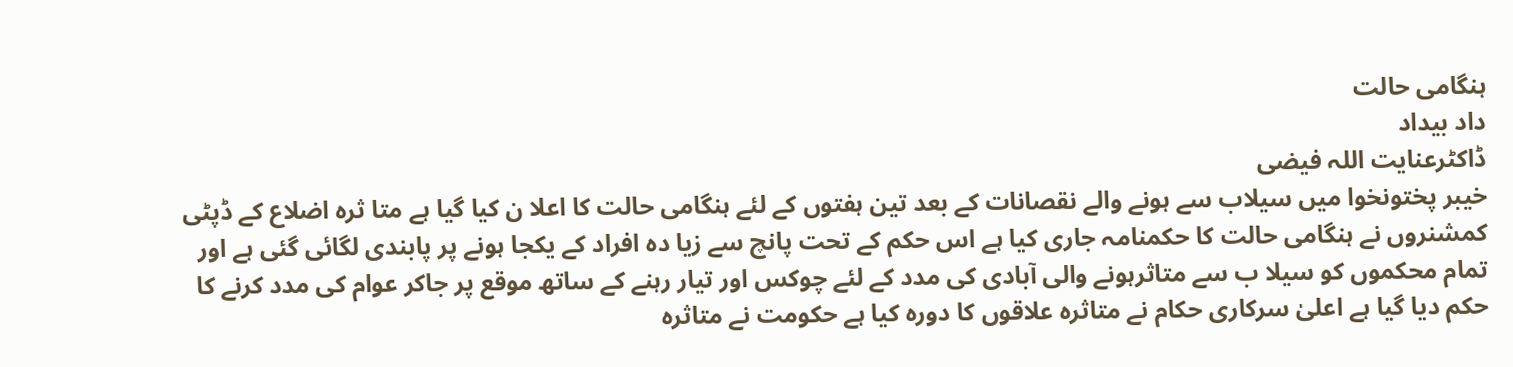ہنگامی حالت
داد بیداد
ڈاکٹرعنایت اللہ فیضی
خیبر پختونخوا میں سیلاب سے ہونے والے نقصانات کے بعد تین ہفتوں کے لئے ہنگامی حالت کا اعلا ن کیا گیا ہے متا ثرہ اضلاع کے ڈپٹی کمشنروں نے ہنگامی حالت کا حکمنامہ جاری کیا ہے اس حکم کے تحت پانچ سے زیا دہ افراد کے یکجا ہونے پر پابندی لگائی گئی ہے اور تمام محکموں کو سیلا ب سے متاثرہونے والی آبادی کی مدد کے لئے چوکس اور تیار رہنے کے ساتھ موقع پر جاکر عوام کی مدد کرنے کا حکم دیا گیا ہے اعلیٰ سرکاری حکام نے متاثرہ علاقوں کا دورہ کیا ہے حکومت نے متاثرہ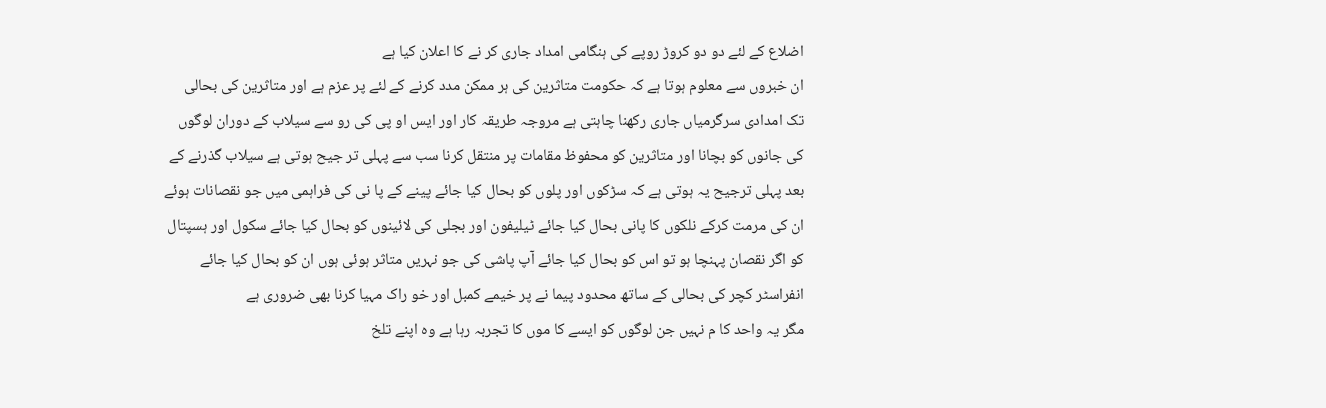اضلاع کے لئے دو دو کروڑ روپے کی ہنگامی امداد جاری کر نے کا اعلان کیا ہے
ان خبروں سے معلوم ہوتا ہے کہ حکومت متاثرین کی ہر ممکن مدد کرنے کے لئے پر عزم ہے اور متاثرین کی بحالی تک امدادی سرگرمیاں جاری رکھنا چاہتی ہے مروجہ طریقہ کار اور ایس او پی کی رو سے سیلاب کے دوران لوگوں کی جانوں کو بچانا اور متاثرین کو محفوظ مقامات پر منتقل کرنا سب سے پہلی تر جیح ہوتی ہے سیلاب گذرنے کے بعد پہلی ترجیح یہ ہوتی ہے کہ سڑکوں اور پلوں کو بحال کیا جائے پینے کے پا نی کی فراہمی میں جو نقصانات ہوئے ان کی مرمت کرکے نلکوں کا پانی بحال کیا جائے ٹیلیفون اور بجلی کی لائینوں کو بحال کیا جائے سکول اور ہسپتال کو اگر نقصان پہنچا ہو تو اس کو بحال کیا جائے آپ پاشی کی جو نہریں متاثر ہوئی ہوں ان کو بحال کیا جائے انفراسٹر کچر کی بحالی کے ساتھ محدود پیما نے پر خیمے کمبل اور خو راک مہیا کرنا بھی ضروری ہے
مگر یہ واحد کا م نہیں جن لوگوں کو ایسے کا موں کا تجربہ رہا ہے وہ اپنے تلخ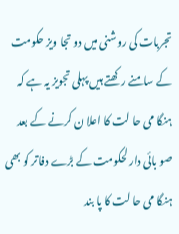تجربات کی روشنی میں دو تجا ویز حکومت کے سامنے رکھتے ہیں پہلی تجویز یہ ہے کہ ہنگا می حا لت کا اعلا ن کرنے کے بعد صو بائی دار لحکومت کے بڑے دفاتر کو بھی ہنگا می حا لت کا پا بند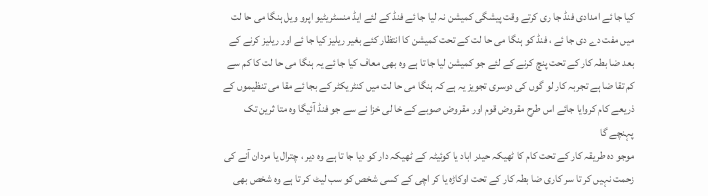کیا جا ئے امدادی فنڈ جا ری کرتے وقت پیشگی کمیشن نہ لیا جا ئے فنڈ کے لئے ایڈ منسٹریٹیو اپرو ویل ہنگا می حا لت میں مفت دے دی جا ئے ، فنڈ کو ہنگا می حا لت کے تحت کمیشن کا انتظار کئے بغیر ریلیز کیا جا ئے اور ریلیز کرنے کے بعد ضا بطہ کار کے تحت پنچ کرنے کے لئے جو کمیشن لیا جا تا ہے وہ بھی معاف کیا جا ئے یہ ہنگا می حا لت کا کم سے کم تقا ضا ہے تجربہ کار لو گوں کی دوسری تجویز یہ ہے کہ ہنگا می حا لت میں کنٹریکٹر کے بجا ئے مقا می تنظیموں کے ذریعے کام کروایا جائے اس طرح مقروض قوم اور مقروض صوبے کے خا لی خزا نے سے جو فنڈ آئیگا وہ متا ثرین تک پہنچے گا
موجو دہ طریقہ کار کے تحت کام کا ٹھیکہ حیدر اباد یا کوئیٹہ کے ٹھیکہ دار کو دیا جا تا ہے وہ دیر ، چترال یا مردان آنے کی زحمت نہیں کر تا سر کاری ضا بطہ کار کے تحت اوکاڑہ یا کر اچی کے کسی شخص کو سب لیٹ کر تا ہے وہ شخص بھی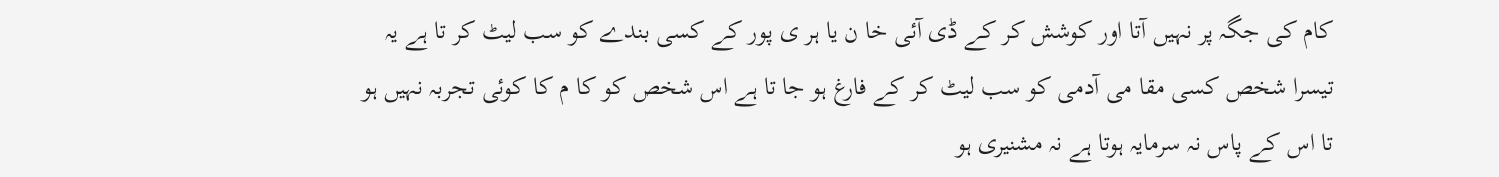کام کی جگہ پر نہیں آتا اور کوشش کر کے ڈی آئی خا ن یا ہر ی پور کے کسی بندے کو سب لیٹ کر تا ہے یہ تیسرا شخص کسی مقا می آدمی کو سب لیٹ کر کے فارغ ہو جا تا ہے اس شخص کو کا م کا کوئی تجربہ نہیں ہو تا اس کے پاس نہ سرمایہ ہوتا ہے نہ مشنیری ہو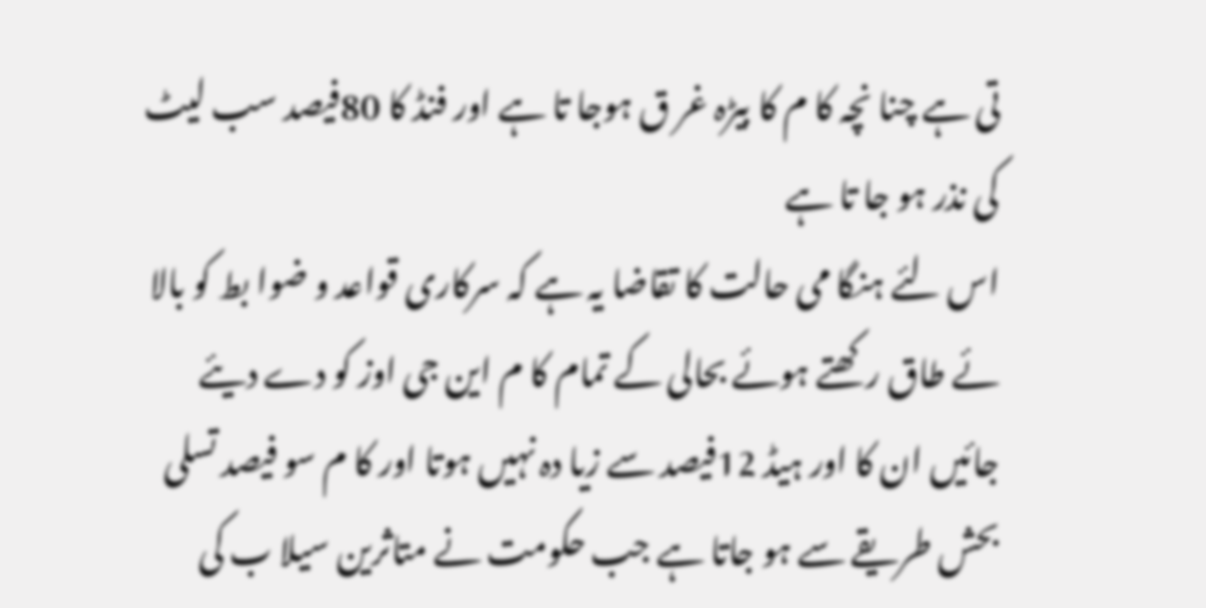تی ہے چنا نچہ کا م کا بیڑہ غر ق ہوجا تا ہے اور فنڈ کا 80فیصد سب لیٹ کی نذر ہو جا تا ہے
اس لئے ہنگا می حالت کا تقاضا یہ ہے کہ سرکاری قواعد و ضوا بط کو بالا ئے طاق رکھتے ہوئے بحالی کے تمام کا م این جی اوز کو دے دیئے جائیں ان کا اور ہیڈ 12فیصد سے زیا دہ نہیں ہوتا اور کا م سو فیصد تسلی بحش طریقے سے ہو جاتا ہے جب حکومت نے متاثرین سیلا ب کی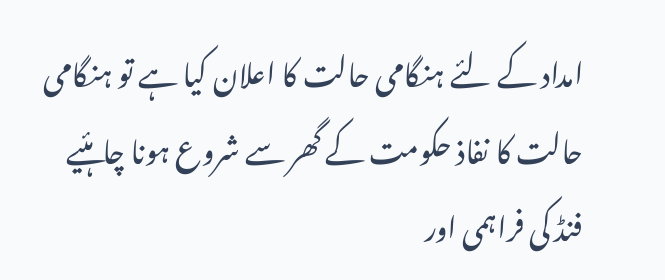امداد کے لئے ہنگامی حالت کا اعلان کیا ہے تو ہنگامی حالت کا نفاذ حکومت کے گھر سے شروع ہونا چاہئیے فنڈ کی فراہمی اور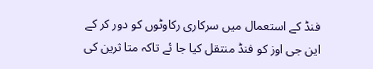فنڈ کے استعمال میں سرکاری رکاوٹوں کو دور کر کے این جی اوز کو فنڈ منتقل کیا جا ئے تاکہ متا ثرین کی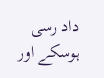داد رسی ہوسکے اور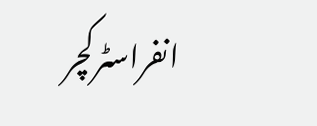انفراسٹرکچر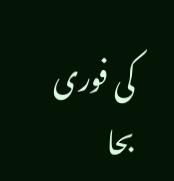کی فوری بحا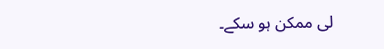لی ممکن ہو سکے۔